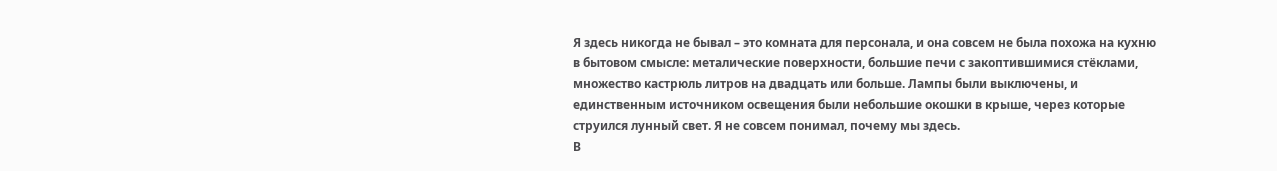Я здесь никогда не бывал – это комната для персонала, и она совсем не была похожа на кухню в бытовом смысле: металические поверхности, большие печи с закоптившимися стёклами, множество кастрюль литров на двадцать или больше. Лампы были выключены, и единственным источником освещения были небольшие окошки в крыше, через которые струился лунный свет. Я не совсем понимал, почему мы здесь.
В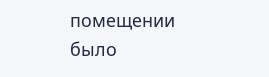помещении было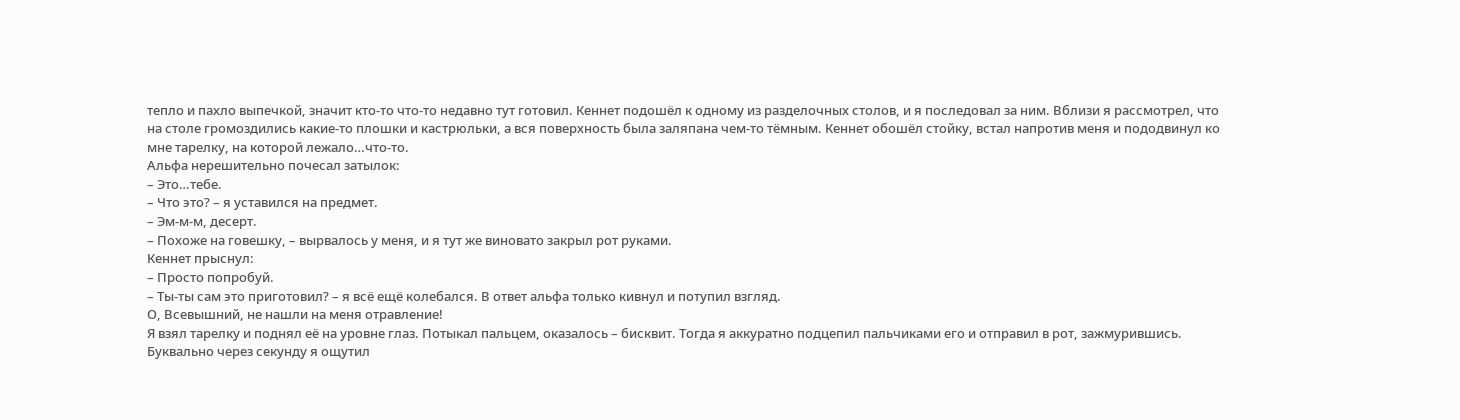тепло и пахло выпечкой, значит кто-то что-то недавно тут готовил. Кеннет подошёл к одному из разделочных столов, и я последовал за ним. Вблизи я рассмотрел, что на столе громоздились какие-то плошки и кастрюльки, а вся поверхность была заляпана чем-то тёмным. Кеннет обошёл стойку, встал напротив меня и пододвинул ко мне тарелку, на которой лежало…что-то.
Альфа нерешительно почесал затылок:
– Это…тебе.
– Что это? – я уставился на предмет.
– Эм-м-м, десерт.
– Похоже на говешку, – вырвалось у меня, и я тут же виновато закрыл рот руками.
Кеннет прыснул:
– Просто попробуй.
– Ты-ты сам это приготовил? – я всё ещё колебался. В ответ альфа только кивнул и потупил взгляд.
О, Всевышний, не нашли на меня отравление!
Я взял тарелку и поднял её на уровне глаз. Потыкал пальцем, оказалось – бисквит. Тогда я аккуратно подцепил пальчиками его и отправил в рот, зажмурившись.
Буквально через секунду я ощутил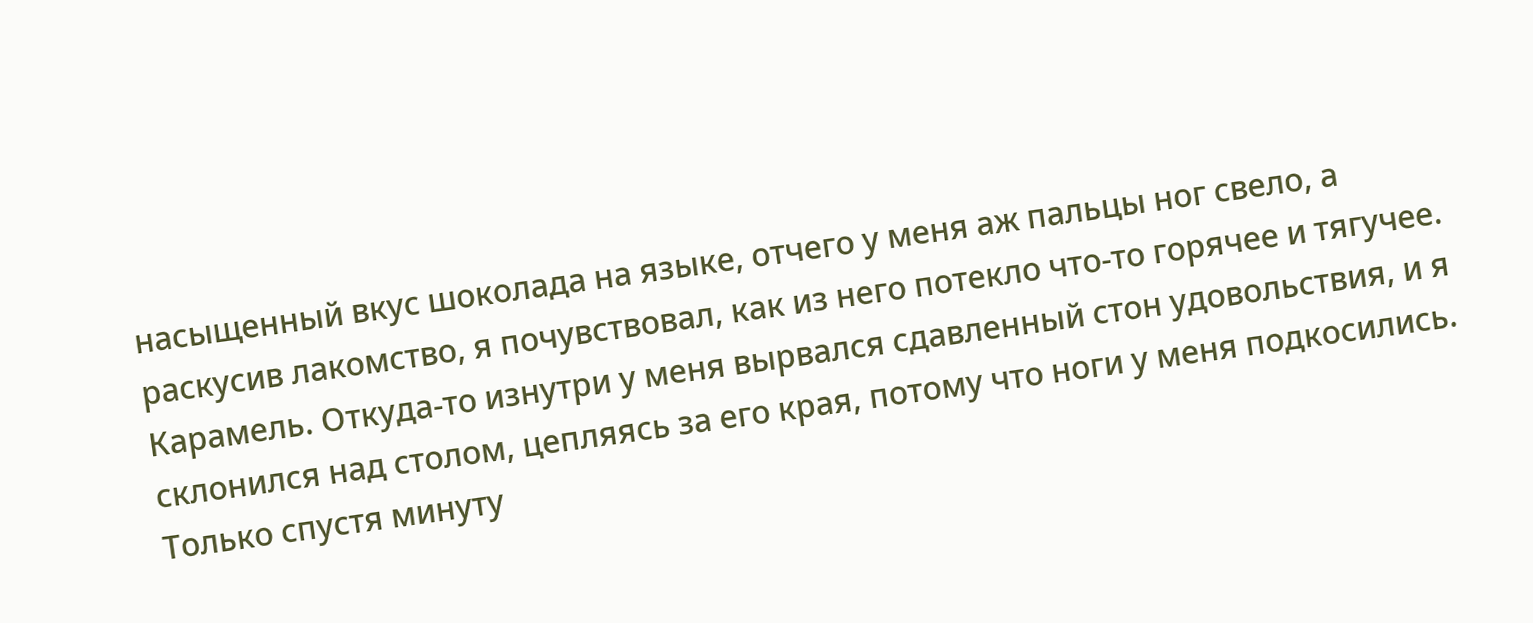насыщенный вкус шоколада на языке, отчего у меня аж пальцы ног свело, а раскусив лакомство, я почувствовал, как из него потекло что-то горячее и тягучее. Карамель. Откуда-то изнутри у меня вырвался сдавленный стон удовольствия, и я склонился над столом, цепляясь за его края, потому что ноги у меня подкосились. Только спустя минуту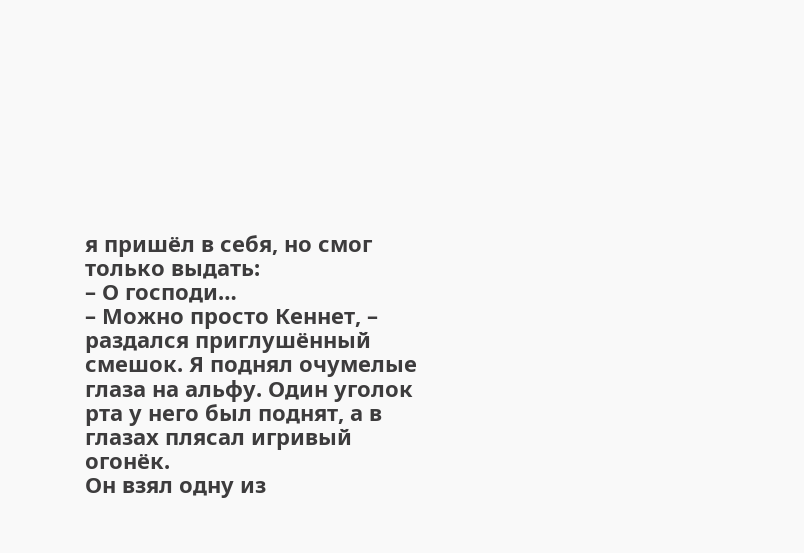я пришёл в себя, но смог только выдать:
– О господи…
– Можно просто Кеннет, – раздался приглушённый смешок. Я поднял очумелые глаза на альфу. Один уголок рта у него был поднят, а в глазах плясал игривый огонёк.
Он взял одну из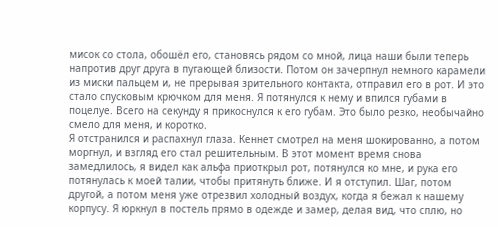мисок со стола, обошёл его, становясь рядом со мной, лица наши были теперь напротив друг друга в пугающей близости. Потом он зачерпнул немного карамели из миски пальцем и, не прерывая зрительного контакта, отправил его в рот. И это стало спусковым крючком для меня. Я потянулся к нему и впился губами в поцелуе. Всего на секунду я прикоснулся к его губам. Это было резко, необычайно смело для меня, и коротко.
Я отстранился и распахнул глаза. Кеннет смотрел на меня шокированно, а потом моргнул, и взгляд его стал решительным. В этот момент время снова замедлилось, я видел как альфа приоткрыл рот, потянулся ко мне, и рука его потянулась к моей талии, чтобы притянуть ближе. И я отступил. Шаг, потом другой, а потом меня уже отрезвил холодный воздух, когда я бежал к нашему корпусу. Я юркнул в постель прямо в одежде и замер, делая вид, что сплю, но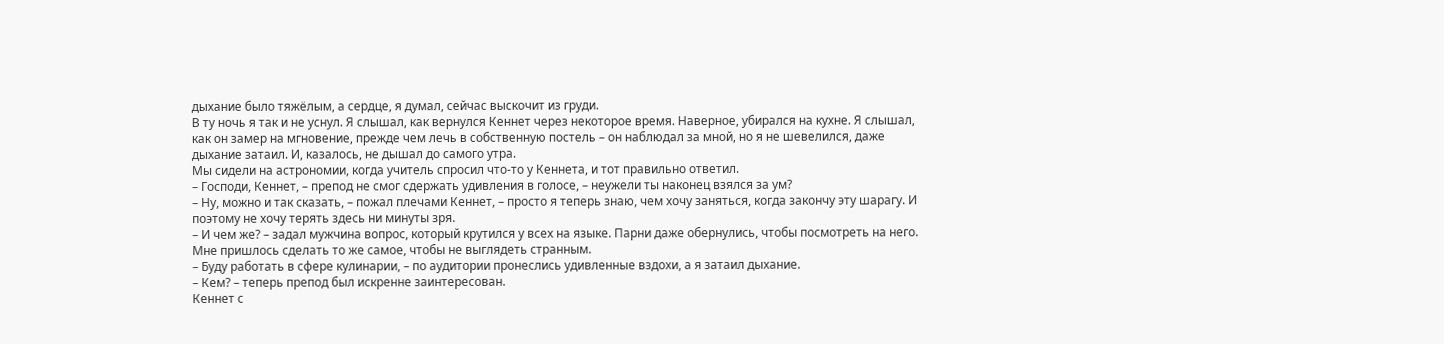дыхание было тяжёлым, а сердце, я думал, сейчас выскочит из груди.
В ту ночь я так и не уснул. Я слышал, как вернулся Кеннет через некоторое время. Наверное, убирался на кухне. Я слышал, как он замер на мгновение, прежде чем лечь в собственную постель – он наблюдал за мной, но я не шевелился, даже дыхание затаил. И, казалось, не дышал до самого утра.
Мы сидели на астрономии, когда учитель спросил что-то у Кеннета, и тот правильно ответил.
– Господи, Кеннет, – препод не смог сдержать удивления в голосе, – неужели ты наконец взялся за ум?
– Ну, можно и так сказать, – пожал плечами Кеннет, – просто я теперь знаю, чем хочу заняться, когда закончу эту шарагу. И поэтому не хочу терять здесь ни минуты зря.
– И чем же? – задал мужчина вопрос, который крутился у всех на языке. Парни даже обернулись, чтобы посмотреть на него. Мне пришлось сделать то же самое, чтобы не выглядеть странным.
– Буду работать в сфере кулинарии, – по аудитории пронеслись удивленные вздохи, а я затаил дыхание.
– Кем? – теперь препод был искренне заинтересован.
Кеннет с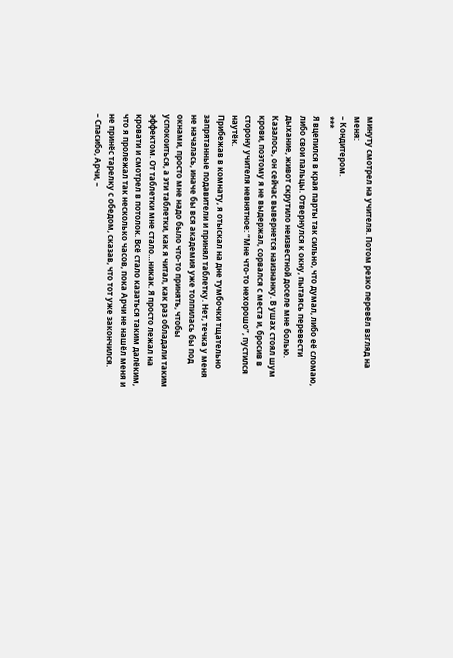минуту смотрел на учителя. Потом резко перевёл взгляд на меня:
– Кондитером.
***
Я вцепился в края парты так сильно, что думал, либо её сломаю, либо свои пальцы. Отвернулся к окну, пытаясь перевести дыхание, живот скрутило неизвестной доселе мне болью. Казалось, он сейчас вывернется наизнанку. В ушах стоял шум крови, поэтому я не выдержал, сорвался с места и, бросив в сторону учителя невнятное: “Мне что-то нехорошо”, пустился наутёк.
Прибежав в комнату, я отыскал на дне тумбочки тщательно запрятанные подавители и принял таблетку. Нет, течка у меня не началась, иначе бы вся академия уже толпилась бы под окнами, просто мне надо было что-то принять, чтобы успокоиться, а эти таблетки, как я читал, как раз обладали таким эффектом. От таблетки мне стало…никак. Я просто лежал на кровати и смотрел в потолок. Всё стало казаться таким далёким, что я пролежал так несколько часов, пока Арчи не нашёл меня и не принёс тарелку с обедом, сказав, что тот уже закончился.
– Спасибо, Арчи, –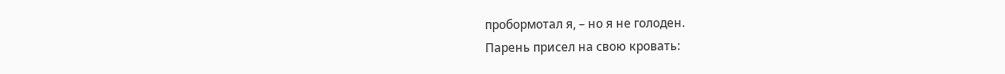пробормотал я, – но я не голоден.
Парень присел на свою кровать: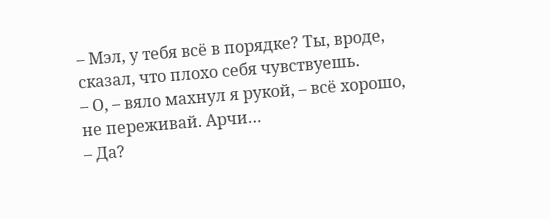– Мэл, у тебя всё в порядке? Ты, вроде, сказал, что плохо себя чувствуешь.
– О, – вяло махнул я рукой, – всё хорошо, не переживай. Арчи…
– Да?